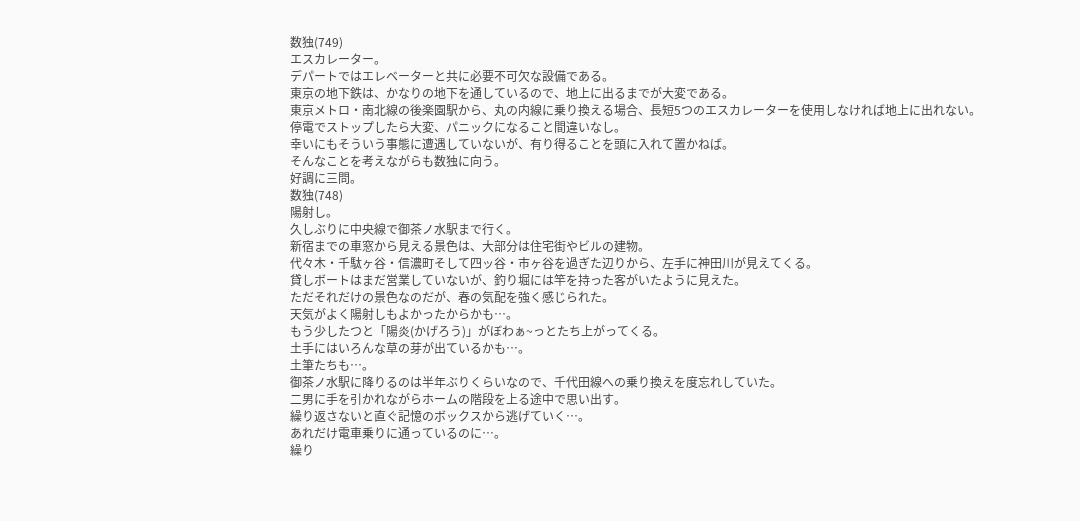数独(749)
エスカレーター。
デパートではエレベーターと共に必要不可欠な設備である。
東京の地下鉄は、かなりの地下を通しているので、地上に出るまでが大変である。
東京メトロ・南北線の後楽園駅から、丸の内線に乗り換える場合、長短5つのエスカレーターを使用しなければ地上に出れない。
停電でストップしたら大変、パニックになること間違いなし。
幸いにもそういう事態に遭遇していないが、有り得ることを頭に入れて置かねば。
そんなことを考えながらも数独に向う。
好調に三問。
数独(748)
陽射し。
久しぶりに中央線で御茶ノ水駅まで行く。
新宿までの車窓から見える景色は、大部分は住宅街やビルの建物。
代々木・千駄ヶ谷・信濃町そして四ッ谷・市ヶ谷を過ぎた辺りから、左手に神田川が見えてくる。
貸しボートはまだ営業していないが、釣り堀には竿を持った客がいたように見えた。
ただそれだけの景色なのだが、春の気配を強く感じられた。
天気がよく陽射しもよかったからかも…。
もう少したつと「陽炎(かげろう)」がぼわぁ~っとたち上がってくる。
土手にはいろんな草の芽が出ているかも…。
土筆たちも…。
御茶ノ水駅に降りるのは半年ぶりくらいなので、千代田線への乗り換えを度忘れしていた。
二男に手を引かれながらホームの階段を上る途中で思い出す。
繰り返さないと直ぐ記憶のボックスから逃げていく…。
あれだけ電車乗りに通っているのに…。
繰り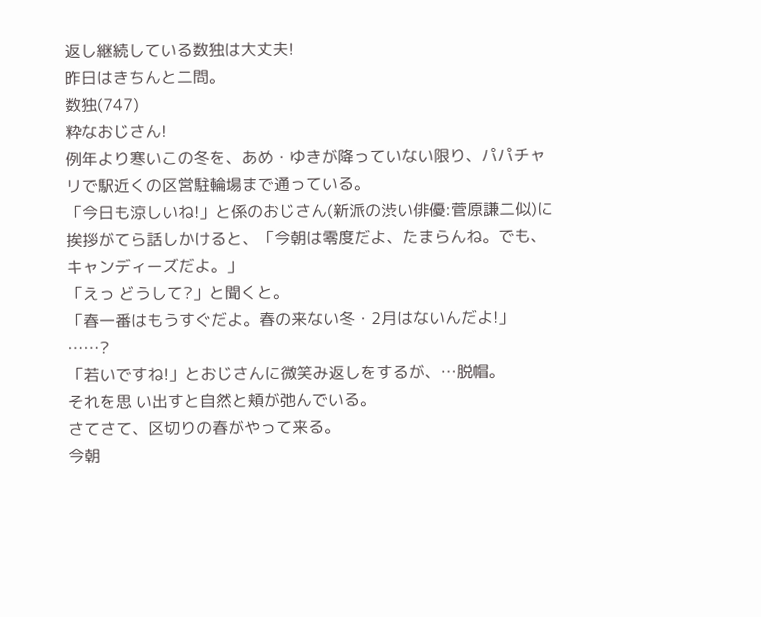返し継続している数独は大丈夫!
昨日はきちんと二問。
数独(747)
粋なおじさん!
例年より寒いこの冬を、あめ・ゆきが降っていない限り、パパチャリで駅近くの区営駐輪場まで通っている。
「今日も涼しいね!」と係のおじさん(新派の渋い俳優:菅原謙二似)に挨拶がてら話しかけると、「今朝は零度だよ、たまらんね。でも、キャンディーズだよ。」
「えっ どうして?」と聞くと。
「春一番はもうすぐだよ。春の来ない冬・2月はないんだよ!」
……?
「若いですね!」とおじさんに微笑み返しをするが、…脱帽。
それを思 い出すと自然と頬が弛んでいる。
さてさて、区切りの春がやって来る。
今朝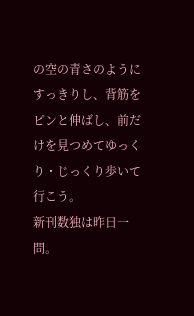の空の青さのようにすっきりし、背筋をピンと伸ばし、前だけを見つめてゆっくり・じっくり歩いて行こう。
新刊数独は昨日一問。